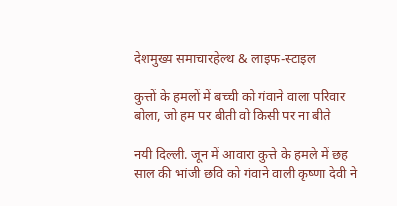देशमुख्य समाचारहेल्थ & लाइफ-स्टाइल

कुत्तों के हमलों में बच्ची को गंवाने वाला परिवार बोला, जो हम पर बीती वो किसी पर ना बीते

नयी दिल्ली. जून में आवारा कुत्ते के हमले में छह साल की भांजी छवि को गंवाने वाली कृष्णा देवी ने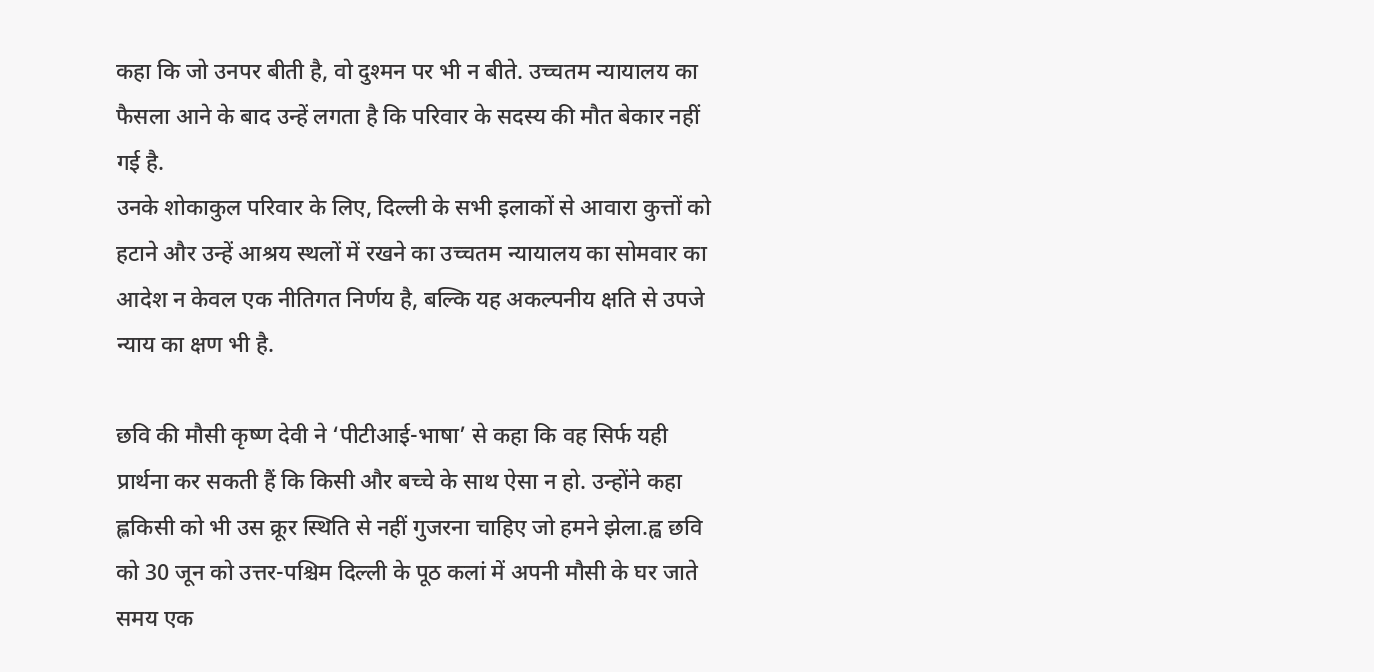कहा कि जो उनपर बीती है, वो दुश्मन पर भी न बीते. उच्चतम न्यायालय का फैसला आने के बाद उन्हें लगता है कि परिवार के सदस्य की मौत बेकार नहीं गई है.
उनके शोकाकुल परिवार के लिए, दिल्ली के सभी इलाकों से आवारा कुत्तों को हटाने और उन्हें आश्रय स्थलों में रखने का उच्चतम न्यायालय का सोमवार का आदेश न केवल एक नीतिगत निर्णय है, बल्कि यह अकल्पनीय क्षति से उपजे न्याय का क्षण भी है.

छवि की मौसी कृष्ण देवी ने ‘पीटीआई-भाषा’ से कहा कि वह सिर्फ यही प्रार्थना कर सकती हैं कि किसी और बच्चे के साथ ऐसा न हो. उन्होंने कहा ह्लकिसी को भी उस क्रूर स्थिति से नहीं गुजरना चाहिए जो हमने झेला.ह्व छवि को 30 जून को उत्तर-पश्चिम दिल्ली के पूठ कलां में अपनी मौसी के घर जाते समय एक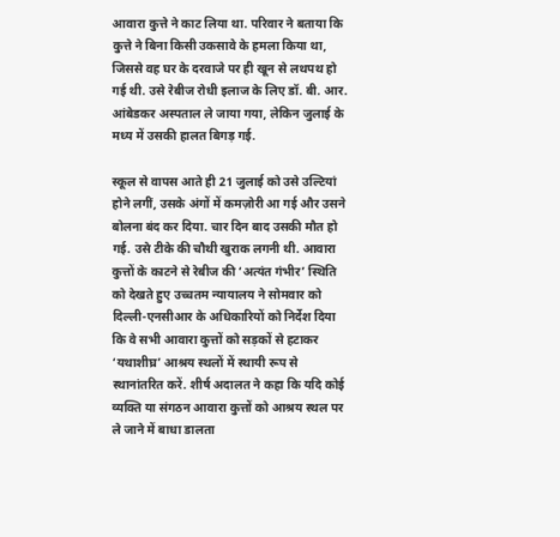आवारा कुत्ते ने काट लिया था. परिवार ने बताया कि कुत्ते ने बिना किसी उकसावे के हमला किया था, जिससे वह घर के दरवाजे पर ही खून से लथपथ हो गई थी. उसे रेबीज रोधी इलाज के लिए डॉ. बी. आर. आंबेडकर अस्पताल ले जाया गया, लेकिन जुलाई के मध्य में उसकी हालत बिगड़ गई.

स्कूल से वापस आते ही 21 जुलाई को उसे उल्टियां होने लगीं, उसके अंगों में कमज़ोरी आ गई और उसने बोलना बंद कर दिया. चार दिन बाद उसकी मौत हो गई. उसे टीके की चौथी खुराक लगनी थी. आवारा कुत्तों के काटने से रेबीज की ‘अत्यंत गंभीर’ स्थिति को देखते हुए उच्चतम न्यायालय ने सोमवार को दिल्ली-एनसीआर के अधिकारियों को निर्देश दिया कि वे सभी आवारा कुत्तों को सड़कों से हटाकर ‘यथाशीघ्र’ आश्रय स्थलों में स्थायी रूप से स्थानांतरित करें. शीर्ष अदालत ने कहा कि यदि कोई व्यक्ति या संगठन आवारा कुत्तों को आश्रय स्थल पर ले जाने में बाधा डालता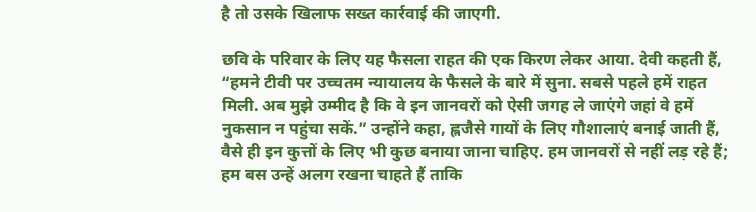है तो उसके खिलाफ सख्त कार्रवाई की जाएगी.

छवि के परिवार के लिए यह फैसला राहत की एक किरण लेकर आया. देवी कहती हैं, “हमने टीवी पर उच्चतम न्यायालय के फैसले के बारे में सुना. सबसे पहले हमें राहत मिली. अब मुझे उम्मीद है कि वे इन जानवरों को ऐसी जगह ले जाएंगे जहां वे हमें नुकसान न पहुंचा सकें.” उन्होंने कहा, ह्लजैसे गायों के लिए गौशालाएं बनाई जाती हैं, वैसे ही इन कुत्तों के लिए भी कुछ बनाया जाना चाहिए. हम जानवरों से नहीं लड़ रहे हैं; हम बस उन्हें अलग रखना चाहते हैं ताकि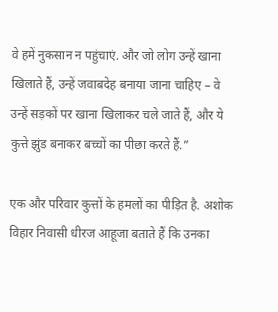वे हमें नुकसान न पहुंचाएं. और जो लोग उन्हें खाना खिलाते हैं, उन्हें जवाबदेह बनाया जाना चाहिए – वे उन्हें सड़कों पर खाना खिलाकर चले जाते हैं, और ये कुत्ते झुंड बनाकर बच्चों का पीछा करते हैं.”

एक और परिवार कुत्तों के हमलों का पीड़ित है. अशोक विहार निवासी धीरज आहूजा बताते हैं कि उनका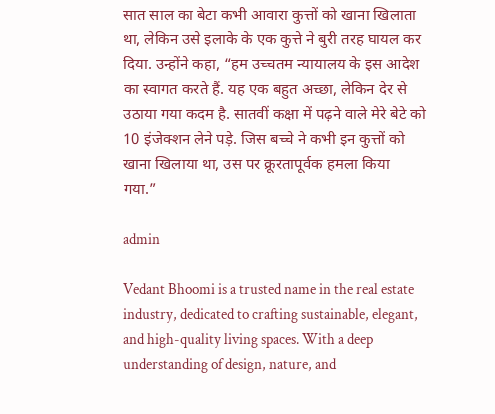सात साल का बेटा कभी आवारा कुत्तों को खाना खिलाता था, लेकिन उसे इलाके के एक कुत्ते ने बुरी तरह घायल कर दिया. उन्होंने कहा, “हम उच्चतम न्यायालय के इस आदेश का स्वागत करते हैं. यह एक बहुत अच्छा, लेकिन देर से उठाया गया कदम है. सातवीं कक्षा में पढ़ने वाले मेरे बेटे को 10 इंजेक्शन लेने पड़े. जिस बच्चे ने कभी इन कुत्तों को खाना खिलाया था, उस पर क्रूरतापूर्वक हमला किया गया.”

admin

Vedant Bhoomi is a trusted name in the real estate industry, dedicated to crafting sustainable, elegant, and high-quality living spaces. With a deep understanding of design, nature, and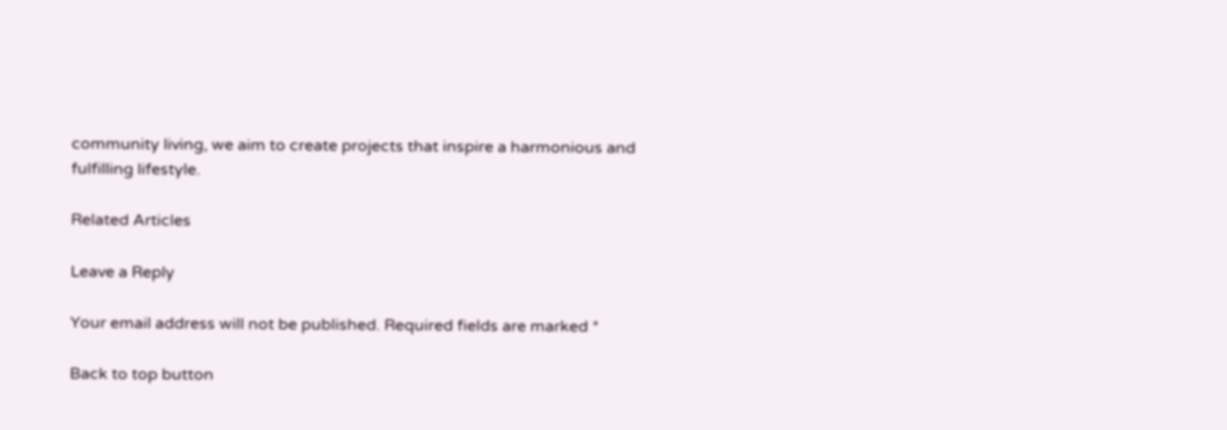community living, we aim to create projects that inspire a harmonious and fulfilling lifestyle.

Related Articles

Leave a Reply

Your email address will not be published. Required fields are marked *

Back to top button